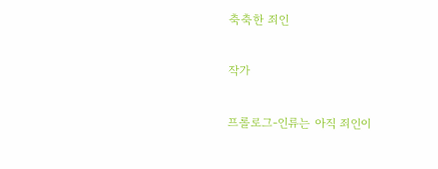축축한 죄인

작가

프롤로그-인류는 아직 죄인이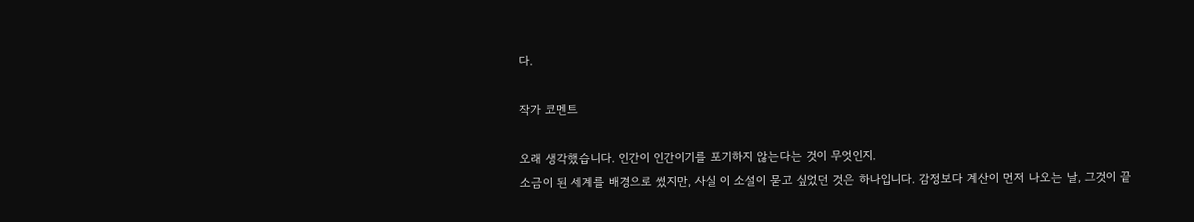다.

작가 코멘트

오래 생각했습니다. 인간이 인간이기를 포기하지 않는다는 것이 무엇인지.
소금이 된 세계를 배경으로 썼지만, 사실 이 소설이 묻고 싶었던 것은 하나입니다. 감정보다 계산이 먼저 나오는 날, 그것이 끝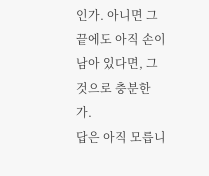인가. 아니면 그 끝에도 아직 손이 남아 있다면, 그것으로 충분한가.
답은 아직 모릅니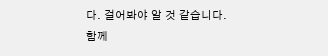다. 걸어봐야 알 것 같습니다.
함께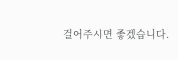걸어주시면 좋겠습니다.